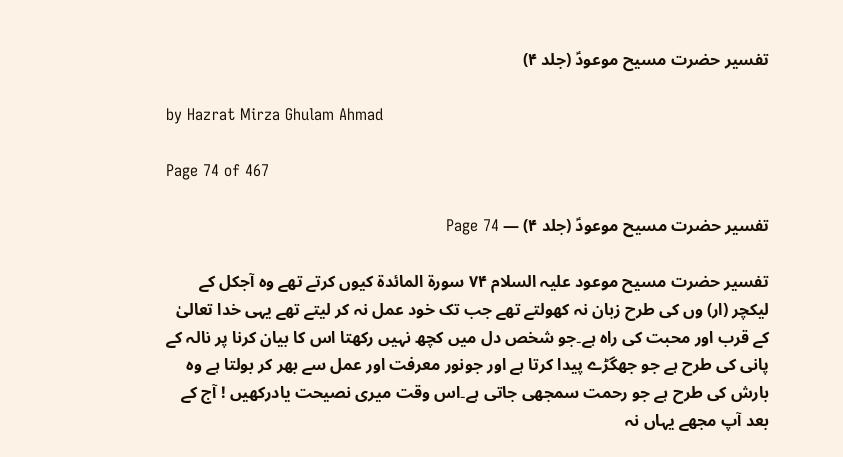تفسیر حضرت مسیح موعودؑ (جلد ۴)

by Hazrat Mirza Ghulam Ahmad

Page 74 of 467

تفسیر حضرت مسیح موعودؑ (جلد ۴) — Page 74

تفسیر حضرت مسیح موعود علیہ السلام ۷۴ سورة المائدة کیوں کرتے تھے وہ آجکل کے لیکچر (ار) وں کی طرح زبان نہ کھولتے تھے جب تک خود عمل نہ کر لیتے تھے یہی خدا تعالیٰ کے قرب اور محبت کی راہ ہے۔جو شخص دل میں کچھ نہیں رکھتا اس کا بیان کرنا پر نالہ کے پانی کی طرح ہے جو جھگڑے پیدا کرتا ہے اور جونور معرفت اور عمل سے بھر کر بولتا ہے وہ بارش کی طرح ہے جو رحمت سمجھی جاتی ہے۔اس وقت میری نصیحت یادرکھیں ! آج کے بعد آپ مجھے یہاں نہ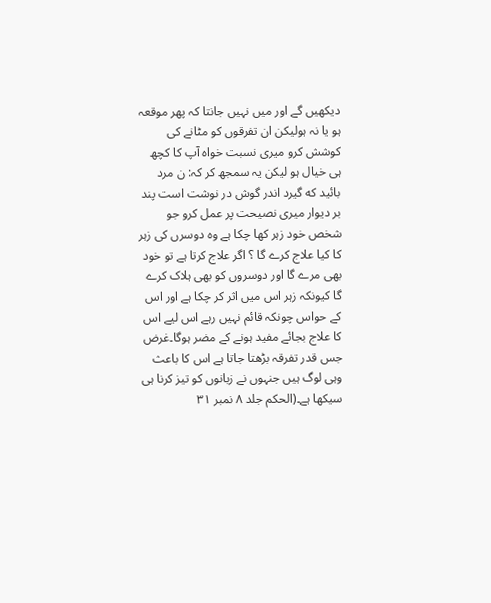دیکھیں گے اور میں نہیں جانتا کہ پھر موقعہ ہو یا نہ ہولیکن ان تفرقوں کو مٹانے کی کوشش کرو میری نسبت خواہ آپ کا کچھ ہی خیال ہو لیکن یہ سمجھ کر کہ: ن مرد بائید که گیرد اندر گوش در نوشت است پند بر دیوار میری نصیحت پر عمل کرو جو شخص خود زہر کھا چکا ہے وہ دوسرں کی زہر کا کیا علاج کرے گا ؟ اگر علاج کرتا ہے تو خود بھی مرے گا اور دوسروں کو بھی ہلاک کرے گا کیونکہ زہر اس میں اثر کر چکا ہے اور اس کے حواس چونکہ قائم نہیں رہے اس لیے اس کا علاج بجائے مفید ہونے کے مضر ہوگا۔غرض جس قدر تفرقہ بڑھتا جاتا ہے اس کا باعث وہی لوگ ہیں جنہوں نے زبانوں کو تیز کرنا ہی سیکھا ہے۔(الحکم جلد ۸ نمبر ۳۱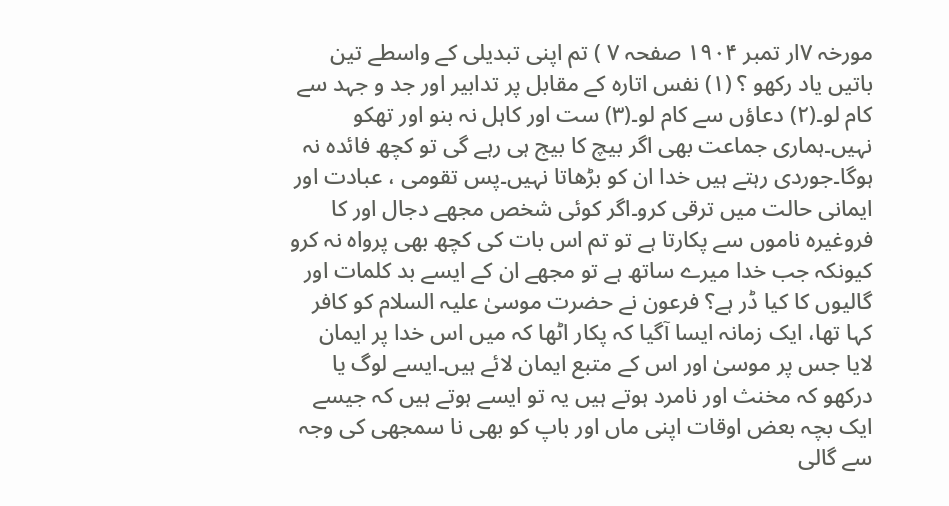مورخہ ۷ار تمبر ۱۹۰۴ صفحہ ۷ ) تم اپنی تبدیلی کے واسطے تین باتیں یاد رکھو ؟ (۱) نفس اتارہ کے مقابل پر تدابیر اور جد و جہد سے کام لو۔(۲) دعاؤں سے کام لو۔(۳) ست اور کاہل نہ بنو اور تھکو نہیں۔ہماری جماعت بھی اگر بیچ کا بیج ہی رہے گی تو کچھ فائدہ نہ ہوگا۔جوردی رہتے ہیں خدا ان کو بڑھاتا نہیں۔پس تقومی ، عبادت اور ایمانی حالت میں ترقی کرو۔اگر کوئی شخص مجھے دجال اور کا فروغیرہ ناموں سے پکارتا ہے تو تم اس بات کی کچھ بھی پرواہ نہ کرو کیونکہ جب خدا میرے ساتھ ہے تو مجھے ان کے ایسے بد کلمات اور گالیوں کا کیا ڈر ہے؟ فرعون نے حضرت موسیٰ علیہ السلام کو کافر کہا تھا، ایک زمانہ ایسا آگیا کہ پکار اٹھا کہ میں اس خدا پر ایمان لایا جس پر موسیٰ اور اس کے متبع ایمان لائے ہیں۔ایسے لوگ یا درکھو کہ مخنث اور نامرد ہوتے ہیں یہ تو ایسے ہوتے ہیں کہ جیسے ایک بچہ بعض اوقات اپنی ماں اور باپ کو بھی نا سمجھی کی وجہ سے گالی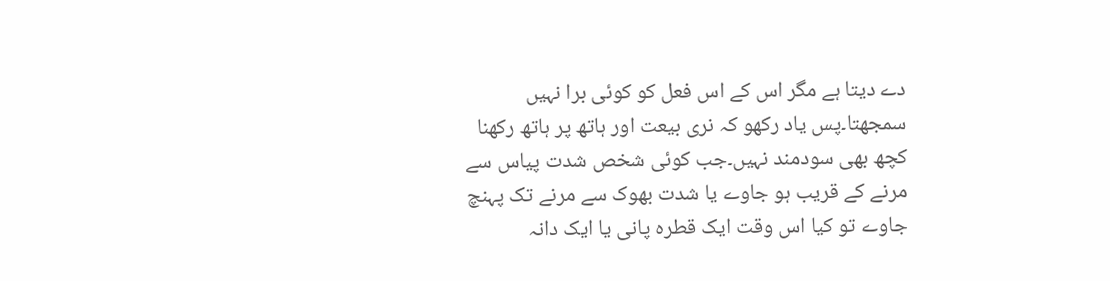دے دیتا ہے مگر اس کے اس فعل کو کوئی برا نہیں سمجھتا۔پس یاد رکھو کہ نری بیعت اور ہاتھ پر ہاتھ رکھنا کچھ بھی سودمند نہیں۔جب کوئی شخص شدت پیاس سے مرنے کے قریب ہو جاوے یا شدت بھوک سے مرنے تک پہنچ جاوے تو کیا اس وقت ایک قطرہ پانی یا ایک دانہ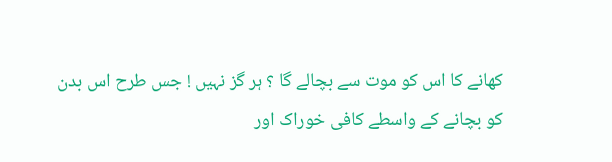کھانے کا اس کو موت سے بچالے گا ؟ ہر گز نہیں ! جس طرح اس بدن کو بچانے کے واسطے کافی خوراک اور